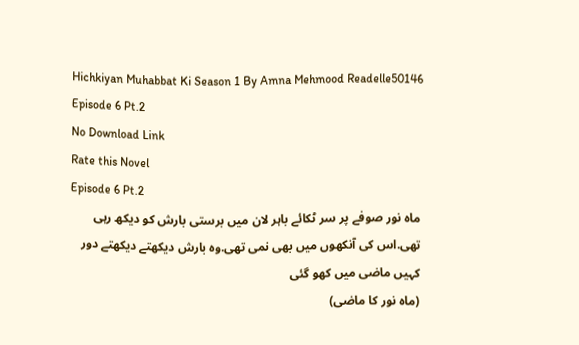Hichkiyan Muhabbat Ki Season 1 By Amna Mehmood Readelle50146 Episode 6 Pt.2
No Download Link
Rate this Novel
Episode 6 Pt.2
ماہ نور صوفے پر سر ٹکائے باہر لان میں برستی بارش کو دیکھ رہی تھی.اس کی آنکھوں میں بھی نمی تھی.وہ بارش دیکھتے دیکھتے دور کہیں ماضی میں کھو گئی
(ماہ نور کا ماضی)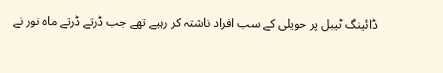ڈائینگ ٹیبل پر حویلی کے سب افراد ناشتہ کر رہیے تھے جب ڈرتے ڈرتے ماہ نور نے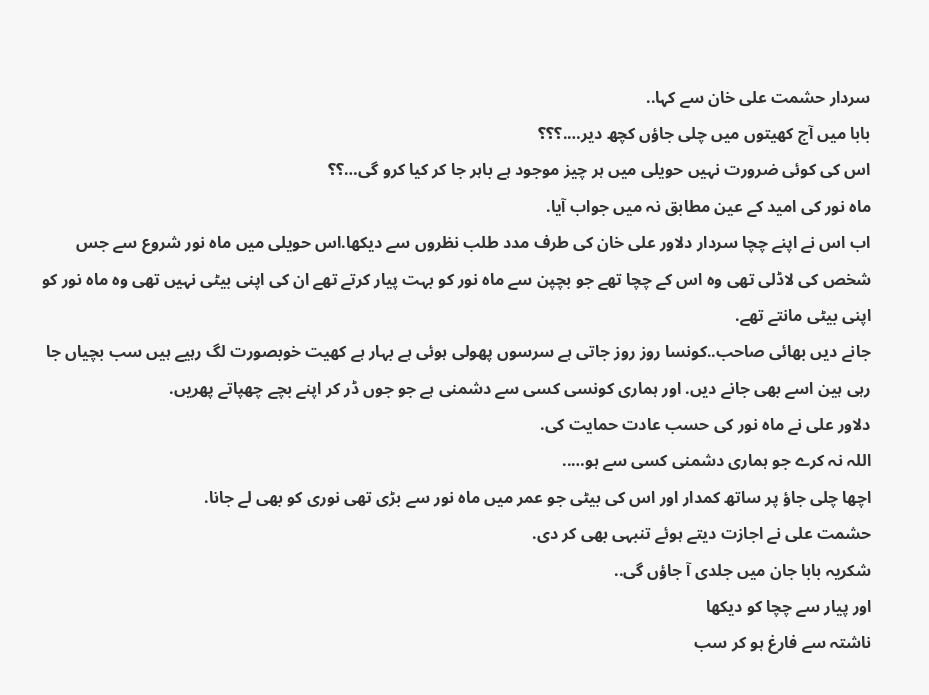سردار حشمت علی خان سے کہا..
بابا میں آج کھیتوں میں چلی جاؤں کچھ دیر….؟؟؟
اس کی کوئی ضرورت نہیں حویلی میں ہر چیز موجود ہے باہر جا کر کیا کرو گی…؟؟
ماہ نور کی امید کے عین مطابق نہ میں جواب آیا.
اب اس نے اپنے چچا سردار دلاور علی خان کی طرف مدد طلب نظروں سے دیکھا.اس حویلی میں ماہ نور شروع سے جس شخص کی لاڈلی تھی وہ اس کے چچا تھے جو بچپن سے ماہ نور کو بہت پیار کرتے تھے ان کی اپنی بیٹی نہیں تھی وہ ماہ نور کو اپنی بیٹی مانتے تھے.
جانے دیں بھائی صاحب..کونسا روز روز جاتی ہے سرسوں پھولی ہوئی ہے بہار ہے کھیت خوبصورت لگ رہیے ہیں سب بچیاں جا رہی ہین اسے بھی جانے دیں. اور ہماری کونسی کسی سے دشمنی ہے جو جوں ڈر کر اپنے بچے چھپاتے پھریں.
دلاور علی نے ماہ نور کی حسب عادت حمایت کی.
اللہ نہ کرے جو ہماری دشمنی کسی سے ہو…..
اچھا چلی جاؤ پر ساتھ کمدار اور اس کی بیٹی جو عمر میں ماہ نور سے بڑی تھی نوری کو بھی لے جانا.
حشمت علی نے اجازت دیتے ہوئے تنبہی بھی کر دی.
شکریہ بابا جان میں جلدی آ جاؤں گی..
اور پیار سے چچا کو دیکھا
ناشتہ سے فارغ ہو کر سب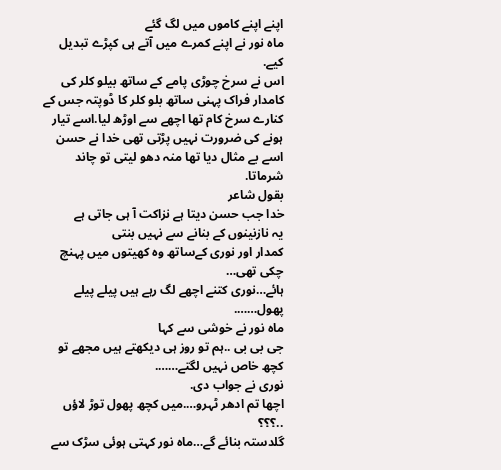اپنے اپنے کاموں میں لگ گئے
ماہ نور نے اپنے کمرے میں آتے ہی کپڑے تبدیل کیے.
اس نے سرخ چوڑی پامے کے ساتھ بیلو کلر کی کامدار فراک پہنی ساتھ بلو کلر کا ڈوپتہ جس کے کنارے سرخ کام تھا اچھے سے اوڑھ لیا.اسے تیار ہونے کی ضرورت نہیں پڑتی تھی خدا نے حسن اسے بے مثال دیا تھا منہ دھو لیتی تو چاند شرماتا.
بقول شاعر
خدا جب حسن دیتا ہے نزاکت آ ہی جاتی ہے
یہ نازنینوں کے بنانے سے نہیں بنتی
کمدار اور نوری کےساتھ وہ کھیتوں میں پہنچ چکی تھی…
ہائے…نوری کتنے اچھے لگ رہے ہیں پیلے پیلے پھول…….
ماہ نور نے خوشی سے کہا
جی بی بی ..ہم تو روز ہی دیکھتے ہیں مجھے تو کچھ خاص نہیں لگتے…….
نوری نے جواب دی.
اچھا تم ادھر ٹہرو….میں کچھ پھول توڑ لاؤں ..؟؟؟
گلدستہ بنائے گے…ماہ نور کہتی ہوئی سڑک سے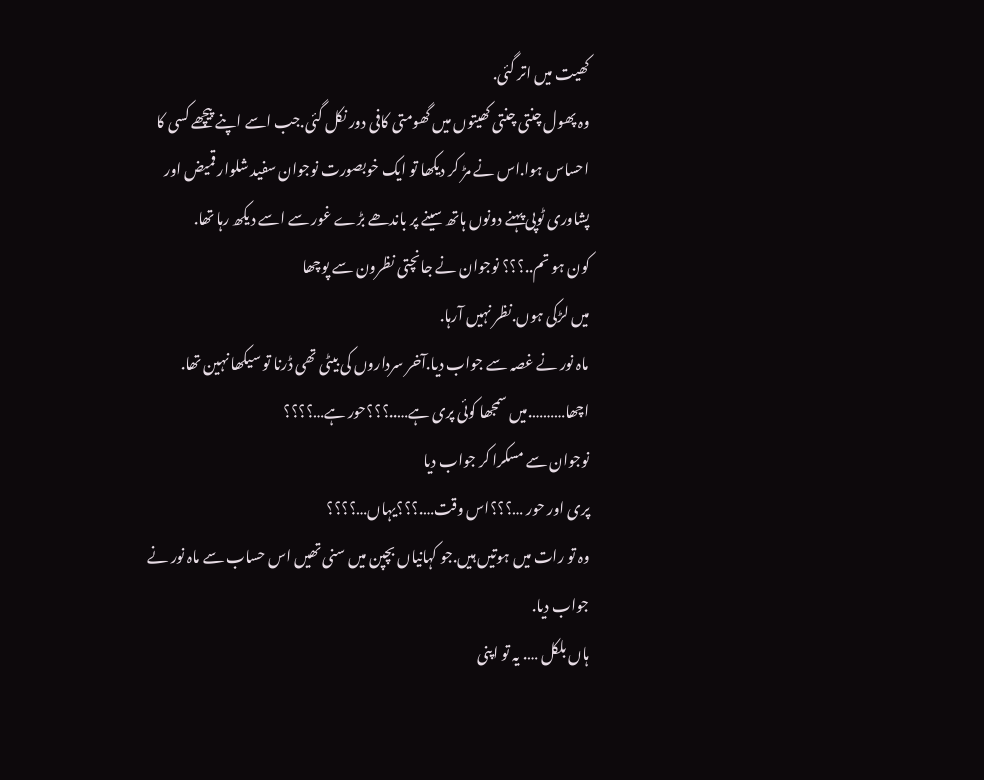کھیت میں اتر گئی.
وہ پھول چنتی چنتی کھیتوں میں گھومتی کافی دور نکل گئی.جب اسے اپنے پیچھے کسی کا احساس ہوا.اس نے مڑ کر دیکھا تو ایک خوبصورت نوجوان سفید شلوار قمیض اور پشاوری ٹوپی پہنے دونوں ہاتھ سینے پر باندھے بڑے غور سے اسے دیکھ رہا تھا.
کون ہو تم..؟؟؟ نوجوان نے جانچتی نظرون سے پوچھا
میں لڑکی ہوں.نظر نہیں آرہا.
ماہ نور نے غصہ سے جواب دیا.آخر سرداروں کی بیٹی تھی ڈرنا تو سیکھا نہین تھا.
اچھا……….میں سمجھا کوئی پری ہے…..؟؟؟حور ہے…؟؟؟؟
نوجوان سے مسکرا کر جواب دیا
پری اور حور …؟؟؟اس وقت….؟؟؟یہاں…؟؟؟؟
وہ تو رات میں ہوتیں ہیں.جو کہانیاں بچپن میں سنی تھیں اس حساب سے ماہ نور نے جواب دیا.
ہاں بلکل …. یہ تو اپنی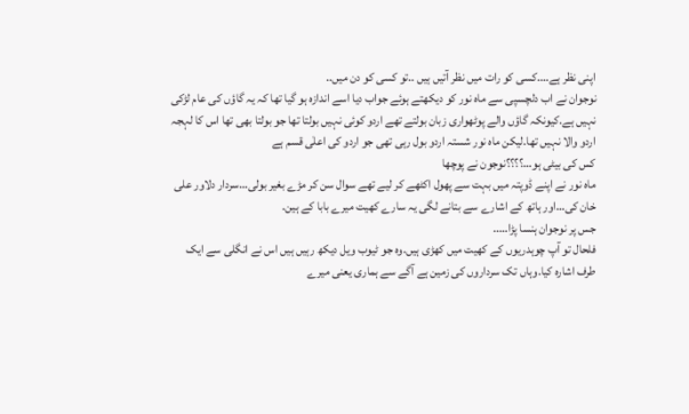اپنی نظر ہے….کسی کو رات میں نظر آتیں ہیں ..تو کسی کو دن میں..
نوجوان نے اب دلچسپی سے ماہ نور کو دیکھتے ہوئے جواب دیا اسے اندازہ ہو گیا تھا کہ یہ گاؤں کی عام لڑکی نہیں ہے.کیونکہ گاؤں والے پوٹھواری زبان بولتے تھے اردو کوئی نہیں بولتا تھا جو بولتا بھی تھا اس کا لہجہ اردو والا نہیں تھا.لیکن ماہ نور شستہ اردو بول رہی تھی جو اردو کی اعلٰی قسم ہے
کس کی بیٹی ہو…؟؟؟؟نوجون نے پوچھا
ماہ نور نے اپنے ڈوپتہ میں بہت سے پھول اکٹھے کر لیے تھے سوال سن کر مڑے بغیر بولی…سردار دلاور علی خان کی…اور ہاتھ کے اشارے سے بتانے لگی یہ سارے کھیت میرے بابا کے ہین.
جس پر نوجوان ہنسا پڑا…..
فلحال تو آپ چوہدریوں کے کھیت میں کھڑی ہیں.وہ جو ٹیوب ویل دیکھ رہیں ہیں اس نے انگلی سے ایک طرف اشارہ کیا.وہاں تک سرداروں کی زمین ہے آگے سے ہماری یعنی میرے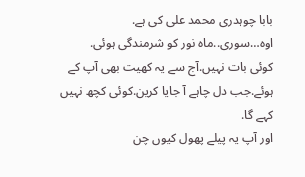بابا چوہدری محمد علی کی ہے.
اوہ…سوری..ماہ نور کو شرمندگی ہوئی.
کوئی بات نہیں.آج سے یہ کھیت بھی آپ کے ہوئے.جب دل چاہے آ جایا کرین.کوئی کچھ نہیں کہے گا.
اور آپ یہ پیلے پھول کیوں چن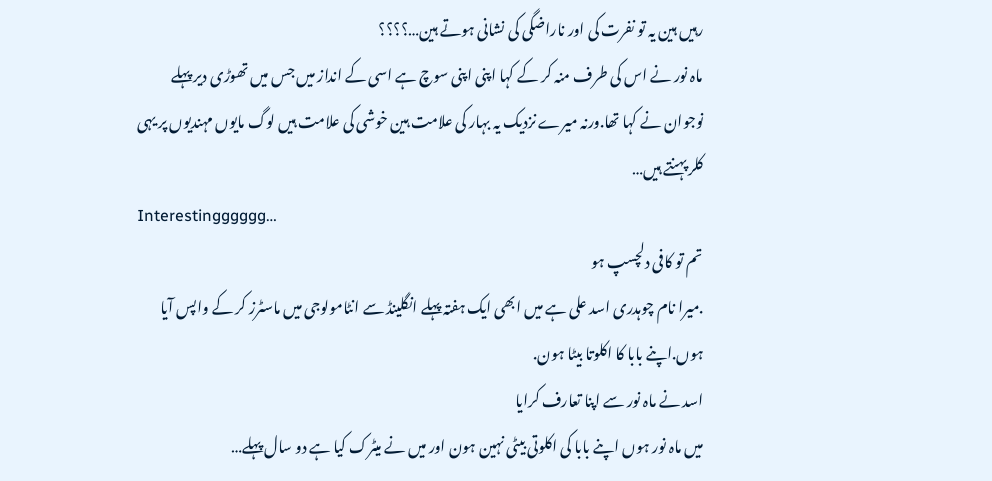رہیں ہین یہ تو نفرت کی اور ناراضگی کی نشانی ہوتے ہین…؟؟؟؟
ماہ نور نے اس کی طرف منہ کر کے کہا اپنی اپنی سوچ ہے اسی کے انداز میں جس میں تھوڑی دیر پہلے نوجوان نے کہا تھا.ورنہ میرے نزدیک یہ بہار کی علامت ہین خوشی کی علامت ہیں لوگ مایوں مہندیوں پر یہی کلر پہنتے ہیں…
Interestingggggg…
تم تو کافی دلچسپ ہو
.میرا نام چوہدری اسد علی ہے میں ابھی ایک ہفتہ پہلے انگلینڈ سے انٹامولوجی میں ماسٹرز کر کے واپس آیا ہوں.اپنے بابا کا اکلوتا بیٹا ہون.
اسد نے ماہ نور سے اپنا تعارف کرایا
میں ماہ نور ہوں اپنے بابا کی اکلوتی بیٹی نہین ہون اور میں نے میٹرک کیا ہے دو سال پہلے…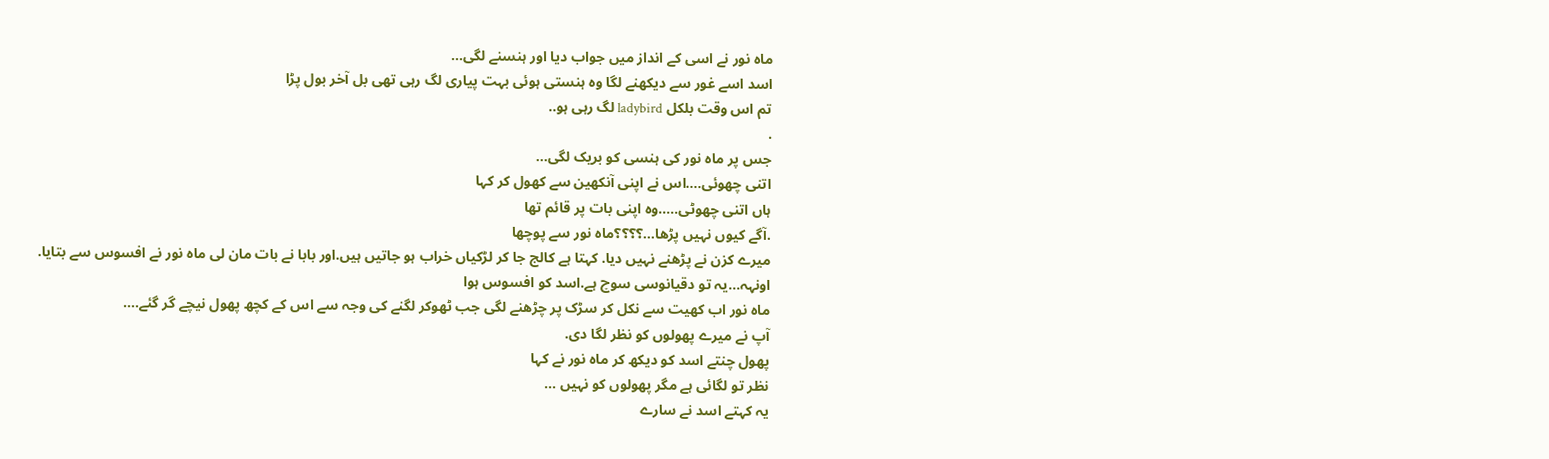ماہ نور نے اسی کے انداز میں جواب دیا اور ہنسنے لگی…
اسد اسے غور سے دیکھنے لگا وہ ہنستی ہوئی بہت پیاری لگ رہی تھی بل آخر بول پڑا
تم اس وقت بلکل ladybird لگ رہی ہو..
.
جس پر ماہ نور کی ہنسی کو بریک لگی…
اتنی چھوئی….اس نے اپنی آنکھین سے کھول کر کہا
ہاں اتنی چھوٹی…..وہ اپنی بات پر قائم تھا
.آگے کیوں نہیں پڑھا…؟؟؟؟ماہ نور سے پوچھا
میرے کزن نے پڑھنے نہیں دیا. کہتا ہے کالج جا کر لڑکیاں خراب ہو جاتیں ہیں.اور بابا نے بات مان لی ماہ نور نے افسوس سے بتایا.
اونہہ…یہ تو دقیانوسی سوچ ہے.اسد کو افسوس ہوا
ماہ نور اب کھیت سے نکل کر سڑک پر چڑھنے لگی جب ٹھوکر لگنے کی وجہ سے اس کے کچھ پھول نیچے گر گئے….
آپ نے میرے پھولوں کو نظر لگا دی.
پھول چنتے اسد کو دیکھ کر ماہ نور نے کہا
نظر تو لگائی ہے مگر پھولوں کو نہیں …
یہ کہتے اسد نے سارے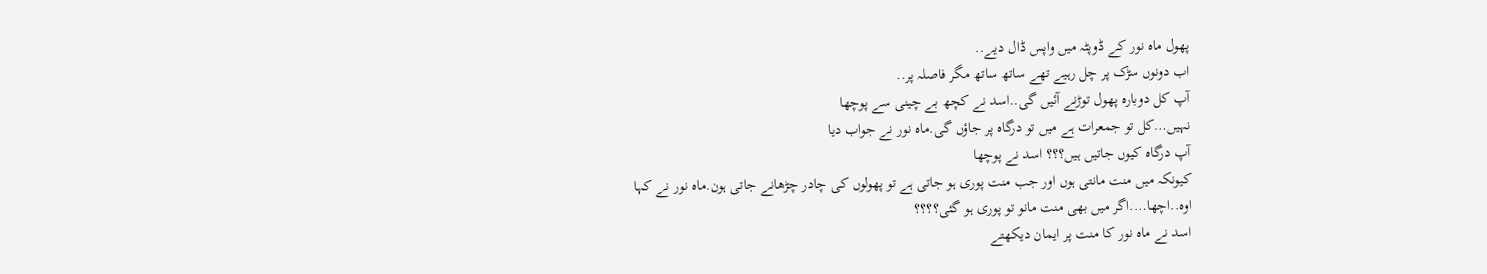پھول ماہ نور کے ڈوپٹہ میں واپس ڈال دیے..
اب دونوں سڑک پر چل رہیے تھے ساتھ ساتھ مگر فاصلہ پر..
آپ کل دوبارہ پھول توڑنے آئیں گی..اسد نے کچھ بے چینی سے پوچھا
نہیں…کل تو جمعرات ہے میں تو درگاہ پر جاؤں گی.ماہ نور نے جواب دیا
آپ درگاہ کیوں جاتیں ہیں؟؟؟ اسد نے پوچھا
کیونکہ میں منت مانتی ہوں اور جب منت پوری ہو جاتی ہے تو پھولوں کی چادر چڑھانے جاتی ہون.ماہ نور نے کہا
اوہ..اچھا….اگر میں بھی منت مانو تو پوری ہو گئی؟؟؟؟
اسد نے ماہ نور کا منت پر ایمان دیکھتے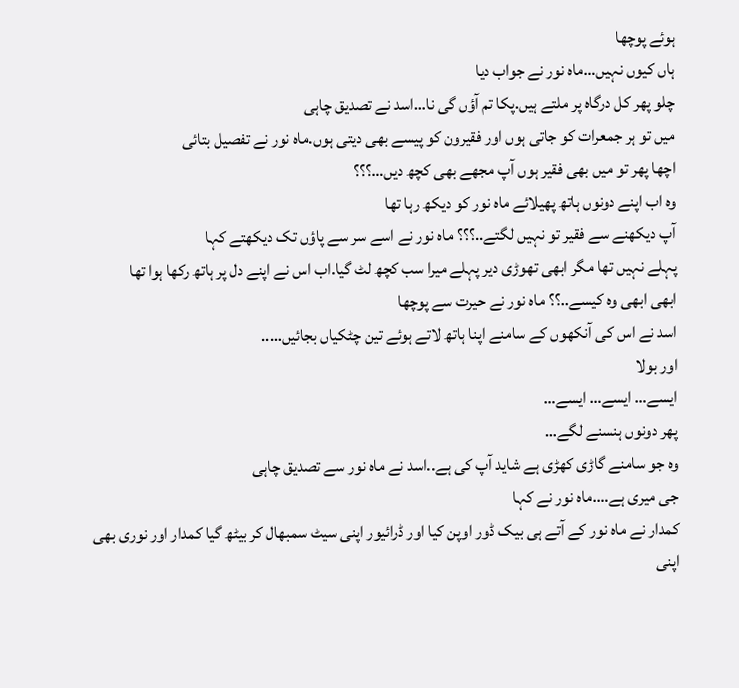ہوئے پوچھا
ہاں کیوں نہیں…ماہ نور نے جواب دیا
چلو پھر کل درگاہ پر ملتے ہیں.پکا تم آؤں گی نا…اسد نے تصدیق چاہی
میں تو ہر جمعرات کو جاتی ہوں اور فقیرون کو پیسے بھی دیتی ہوں.ماہ نور نے تفصیل بتائی
اچھا پھر تو میں بھی فقیر ہوں آپ مجھے بھی کچھ دیں…؟؟؟
وہ اب اپنے دونوں ہاتھ پھیلائے ماہ نور کو دیکھ رہا تھا
آپ دیکھنے سے فقیر تو نہیں لگتے..؟؟؟ ماہ نور نے اسے سر سے پاؤں تک دیکھتے کہا
پہلے نہیں تھا مگر ابھی تھوڑی دیر پہلے میرا سب کچھ لٹ گیا.اب اس نے اپنے دل پر ہاتھ رکھا ہوا تھا
ابھی ابھی وہ کیسے..؟؟ ماہ نور نے حیرت سے پوچھا
اسد نے اس کی آنکھوں کے سامنے اپنا ہاتھ لاتے ہوئے تین چٹکیاں بجائیں…..
اور بولا
ایسے… ایسے… ایسے…
پھر دونوں ہنسنے لگے…
وہ جو سامنے گاڑی کھڑی ہے شاید آپ کی ہے..اسد نے ماہ نور سے تصدیق چاہی
جی میری ہے….ماہ نور نے کہا
کمدار نے ماہ نور کے آتے ہی بیک ڈور اوپن کیا اور ڈرائیور اپنی سیٹ سمبھال کر بیٹھ گیا کمدار اور نوری بھی اپنی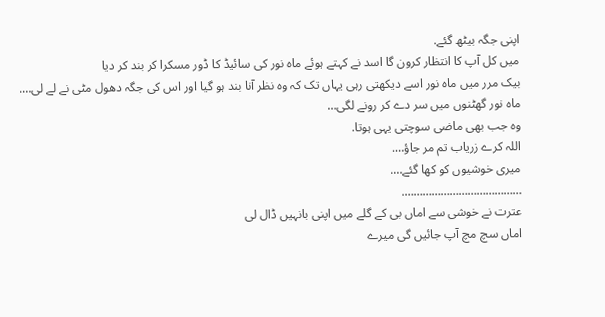اپنی جگہ بیٹھ گئے.
میں کل آپ کا انتظار کرون گا اسد نے کہتے ہوئے ماہ نور کی سائیڈ کا ڈور مسکرا کر بند کر دیا
بیک مرر میں ماہ نور اسے دیکھتی رہی یہاں تک کہ وہ نظر آنا بند ہو گیا اور اس کی جگہ دھول مٹی نے لے لی….
ماہ نور گھٹنوں میں سر دے کر رونے لگی…
وہ جب بھی ماضی سوچتی یہی ہوتا.
اللہ کرے زریاب تم مر جاؤ….
میری خوشیوں کو کھا گئے….
………………………………….
عترت نے خوشی سے اماں بی کے گلے میں اپنی بانہیں ڈال لی
اماں سچ مچ آپ جائیں گی میرے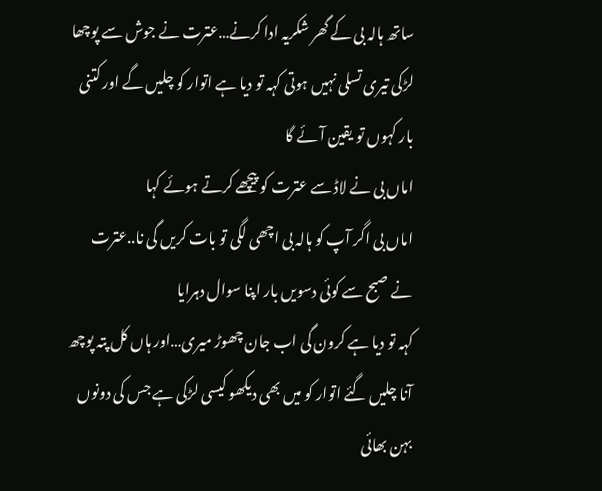ساتھ ہالہ بی کے گھر شکریہ ادا کرنے…عترت نے جوش سے پوچھا
لڑکی تیری تسلی نہیں ہوتی کہہ تو دیا ہے اتوار کو چلیں گے اور کتنی بار کہوں تو یقین آئے گا
اماں بی نے لاڈ سے عترت کو پیچھے کرتے ہوئے کہا
اماں بی اگر آپ کو ہالہ بی اچھی لگی تو بات کریں گی نا..عترت نے صبح سے کوئی دسویں بار اپنا سوال دہرایا
کہہ تو دیا ہے کرون گی اب جان چھوڑ میری…اور ہاں کل پتہ پوچھ آنا چلیں گئے اتوار کو میں بھی دیکھو کیسی لڑکی ہے جس کی دونوں بہن بھائی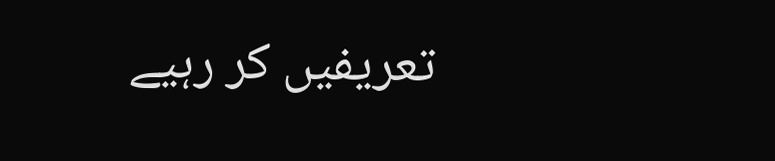تعریفیں کر رہیے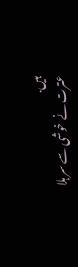ہیں.
عترت نے خوشی سے سر ہلا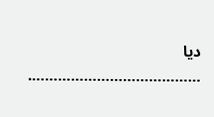دیا
………………………………….